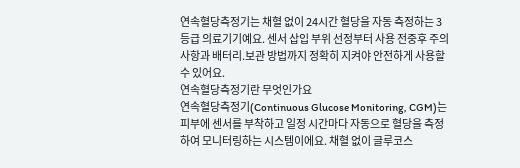연속혈당측정기는 채혈 없이 24시간 혈당을 자동 측정하는 3등급 의료기기예요. 센서 삽입 부위 선정부터 사용 전중후 주의사항과 배터리.보관 방법까지 정확히 지켜야 안전하게 사용할 수 있어요.
연속혈당측정기란 무엇인가요
연속혈당측정기(Continuous Glucose Monitoring, CGM)는 피부에 센서를 부착하고 일정 시간마다 자동으로 혈당을 측정하여 모니터링하는 시스템이에요. 채혈 없이 글루코스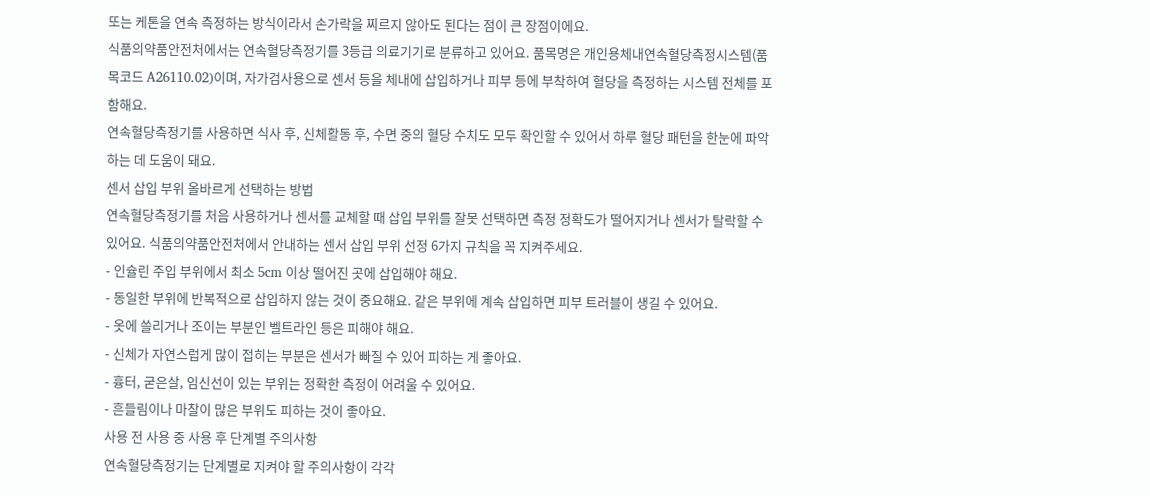또는 케톤을 연속 측정하는 방식이라서 손가락을 찌르지 않아도 된다는 점이 큰 장점이에요.
식품의약품안전처에서는 연속혈당측정기를 3등급 의료기기로 분류하고 있어요. 품목명은 개인용체내연속혈당측정시스템(품목코드 A26110.02)이며, 자가검사용으로 센서 등을 체내에 삽입하거나 피부 등에 부착하여 혈당을 측정하는 시스템 전체를 포함해요.
연속혈당측정기를 사용하면 식사 후, 신체활동 후, 수면 중의 혈당 수치도 모두 확인할 수 있어서 하루 혈당 패턴을 한눈에 파악하는 데 도움이 돼요.
센서 삽입 부위 올바르게 선택하는 방법
연속혈당측정기를 처음 사용하거나 센서를 교체할 때 삽입 부위를 잘못 선택하면 측정 정확도가 떨어지거나 센서가 탈락할 수 있어요. 식품의약품안전처에서 안내하는 센서 삽입 부위 선정 6가지 규칙을 꼭 지켜주세요.
- 인슐린 주입 부위에서 최소 5cm 이상 떨어진 곳에 삽입해야 해요.
- 동일한 부위에 반복적으로 삽입하지 않는 것이 중요해요. 같은 부위에 계속 삽입하면 피부 트러블이 생길 수 있어요.
- 옷에 쓸리거나 조이는 부분인 벨트라인 등은 피해야 해요.
- 신체가 자연스럽게 많이 접히는 부분은 센서가 빠질 수 있어 피하는 게 좋아요.
- 흉터, 굳은살, 임신선이 있는 부위는 정확한 측정이 어려울 수 있어요.
- 흔들림이나 마찰이 많은 부위도 피하는 것이 좋아요.
사용 전 사용 중 사용 후 단계별 주의사항
연속혈당측정기는 단계별로 지켜야 할 주의사항이 각각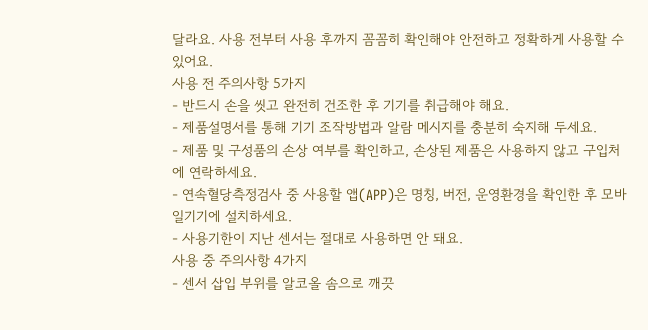달라요. 사용 전부터 사용 후까지 꼼꼼히 확인해야 안전하고 정확하게 사용할 수 있어요.
사용 전 주의사항 5가지
- 반드시 손을 씻고 완전히 건조한 후 기기를 취급해야 해요.
- 제품설명서를 통해 기기 조작방법과 알람 메시지를 충분히 숙지해 두세요.
- 제품 및 구성품의 손상 여부를 확인하고, 손상된 제품은 사용하지 않고 구입처에 연락하세요.
- 연속혈당측정검사 중 사용할 앱(APP)은 명칭, 버전, 운영환경을 확인한 후 모바일기기에 설치하세요.
- 사용기한이 지난 센서는 절대로 사용하면 안 돼요.
사용 중 주의사항 4가지
- 센서 삽입 부위를 알코올 솜으로 깨끗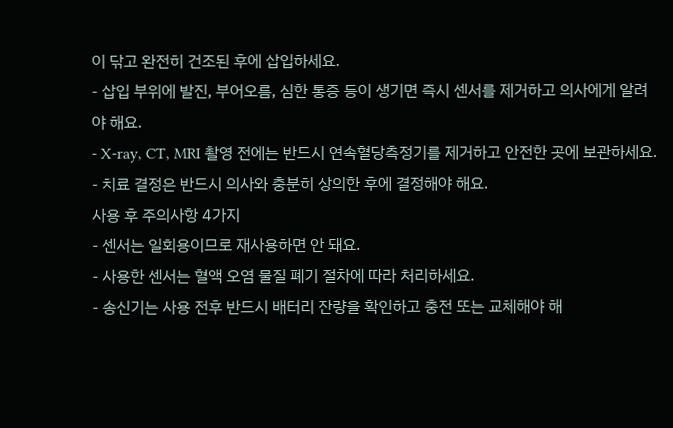이 닦고 완전히 건조된 후에 삽입하세요.
- 삽입 부위에 발진, 부어오름, 심한 통증 등이 생기면 즉시 센서를 제거하고 의사에게 알려야 해요.
- X-ray, CT, MRI 촬영 전에는 반드시 연속혈당측정기를 제거하고 안전한 곳에 보관하세요.
- 치료 결정은 반드시 의사와 충분히 상의한 후에 결정해야 해요.
사용 후 주의사항 4가지
- 센서는 일회용이므로 재사용하면 안 돼요.
- 사용한 센서는 혈액 오염 물질 폐기 절차에 따라 처리하세요.
- 송신기는 사용 전후 반드시 배터리 잔량을 확인하고 충전 또는 교체해야 해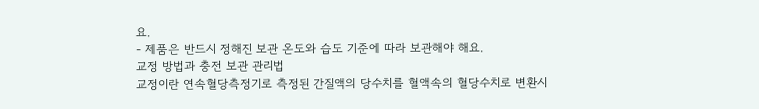요.
- 제품은 반드시 정해진 보관 온도와 습도 기준에 따라 보관해야 해요.
교정 방법과 충전 보관 관리법
교정이란 연속혈당측정기로 측정된 간질액의 당수치를 혈액속의 혈당수치로 변환시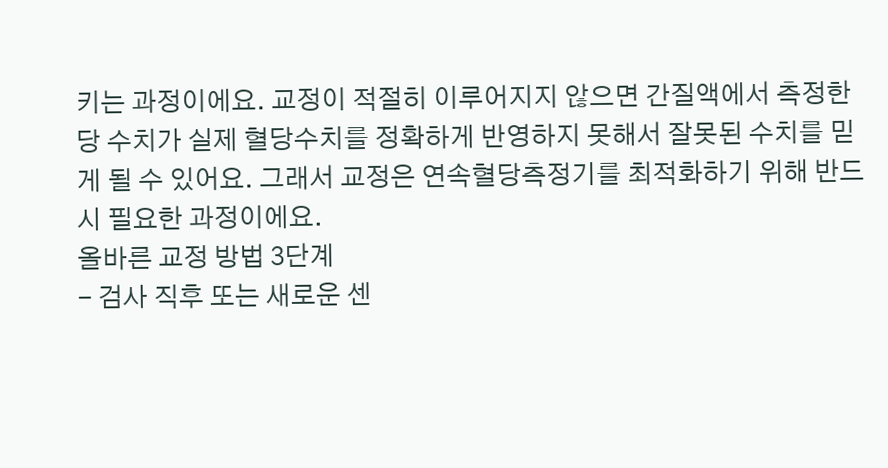키는 과정이에요. 교정이 적절히 이루어지지 않으면 간질액에서 측정한 당 수치가 실제 혈당수치를 정확하게 반영하지 못해서 잘못된 수치를 믿게 될 수 있어요. 그래서 교정은 연속혈당측정기를 최적화하기 위해 반드시 필요한 과정이에요.
올바른 교정 방법 3단계
- 검사 직후 또는 새로운 센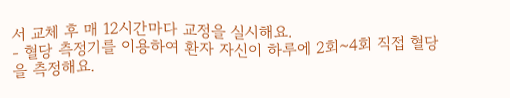서 교체 후 매 12시간마다 교정을 실시해요.
- 혈당 측정기를 이용하여 환자 자신이 하루에 2회~4회 직접 혈당을 측정해요.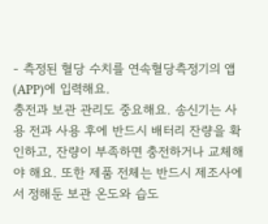- 측정된 혈당 수치를 연속혈당측정기의 앱(APP)에 입력해요.
충전과 보관 관리도 중요해요. 송신기는 사용 전과 사용 후에 반드시 배터리 잔량을 확인하고, 잔량이 부족하면 충전하거나 교체해야 해요. 또한 제품 전체는 반드시 제조사에서 정해둔 보관 온도와 습도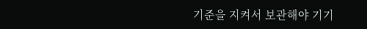기준을 지켜서 보관해야 기기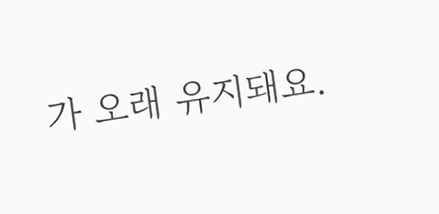가 오래 유지돼요.